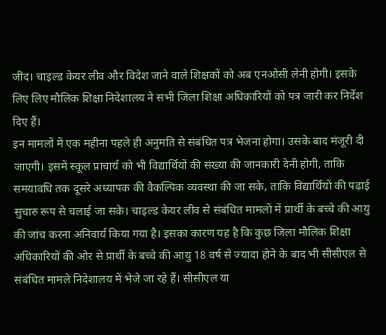जींद। चाइल्ड केयर लीव और विदेश जाने वाले शिक्षकों को अब एनओसी लेनी होगी। इसके लिए लिए मौलिक शिक्षा निदेशालय ने सभी जिला शिक्षा अधिकारियों को पत्र जारी कर निर्देश दिए हैं।
इन मामलों में एक महीना पहले ही अनुमति से संबंधित पत्र भेजना होगा। उसके बाद मंजूरी दी जाएगी। इसमें स्कूल प्राचार्य को भी विद्यार्थियों की संख्या की जानकारी देनी होगी, ताकि समयावधि तक दूसरे अध्यापक की वैकल्पिक व्यवस्था की जा सके, ताकि विद्यार्थियों की पढ़ाई सुचारु रूप से चलाई जा सके। चाइल्ड केयर लीव से संबंधित मामलों में प्रार्थी के बच्चे की आयु की जांच करना अनिवार्य किया गया है। इसका कारण यह है कि कुछ जिला मौलिक शिक्षा अधिकारियों की ओर से प्रार्थी के बच्चे की आयु 18 वर्ष से ज्यादा होने के बाद भी सीसीएल से संबंधित मामले निदेशालय में भेजे जा रहे हैं। सीसीएल या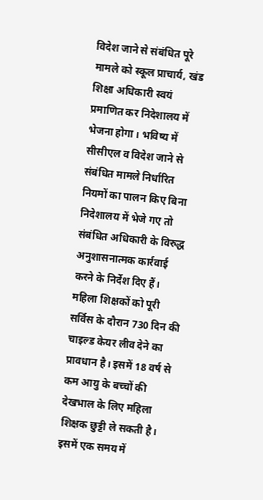विदेश जाने से संबंधित पूरे मामले को स्कूल प्राचार्य, खंड शिक्षा अधिकारी स्वयं प्रमाणित कर निदेशालय में भेजना होगा। भविष्य में सीसीएल व विदेश जाने से संबंधित मामले निर्धारित नियमों का पालन किए बिना निदेशालय में भेजे गए तो संबंधित अधिकारी के विरुद्ध अनुशासनात्मक कार्रवाई करने के निर्देश दिए हैं। महिला शिक्षकों को पूरी सर्विस के दौरान 730 दिन की चाइल्ड केयर लीव देने का प्रावधान है। इसमें 18 वर्ष से कम आयु के बच्चों की देखभाल के लिए महिला शिक्षक छुट्टी ले सकती है। इसमें एक समय में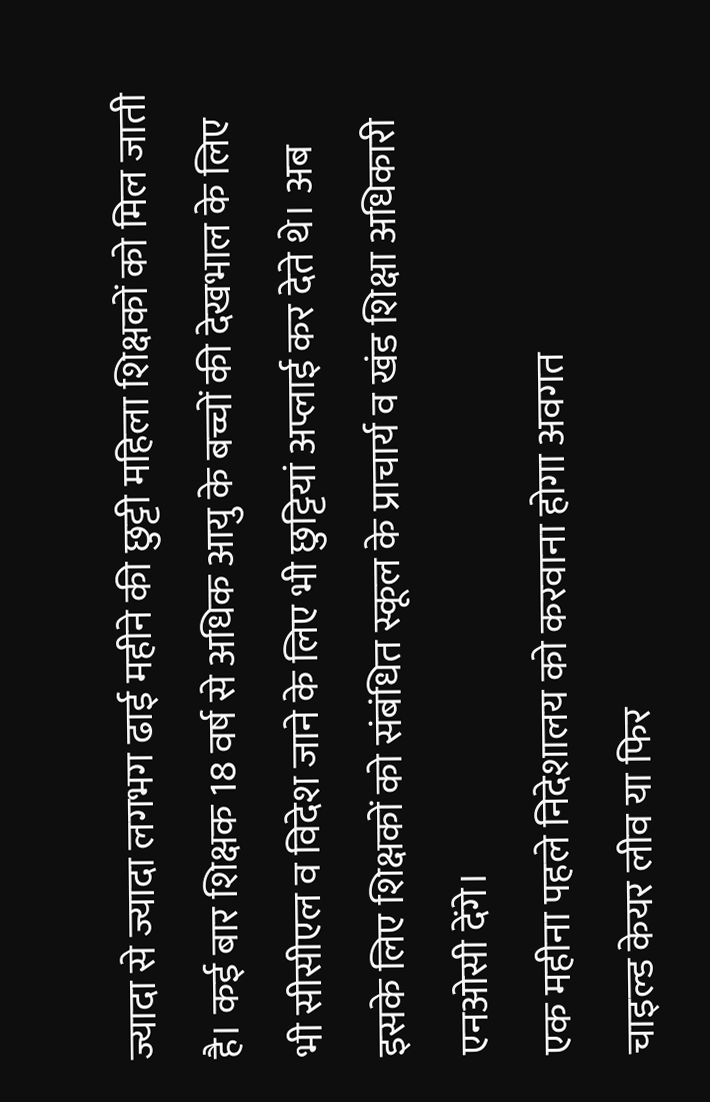ज्यादा से ज्यादा लगभग ढाई महीने की छुट्टी महिला शिक्षकों को मिल जाती है। कई बार शिक्षक 18 वर्ष से अधिक आयु के बच्चों की देखभाल के लिए भी सीसीएल व विदेश जाने के लिए भी छुट्टियां अप्लाई कर देते थे। अब इसके लिए शिक्षकों को संबंधित स्कूल के प्राचार्य व खंड शिक्षा अधिकारी एनओसी देंगे।
एक महीना पहले निदेशालय को करवाना होगा अवगत
चाइल्ड केयर लीव या फिर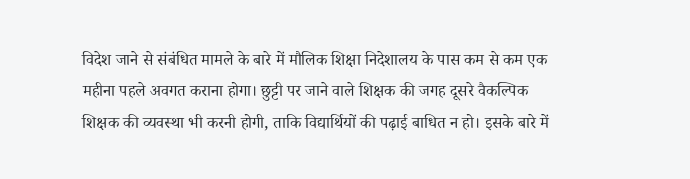विदेश जाने से संबंधित मामले के बारे में मौलिक शिक्षा निदेशालय के पास कम से कम एक महीना पहले अवगत कराना होगा। छुट्टी पर जाने वाले शिक्षक की जगह दूसरे वैकल्पिक शिक्षक की व्यवस्था भी करनी होगी, ताकि विद्यार्थियों की पढ़ाई बाधित न हो। इसके बारे में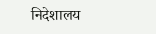निदेशालय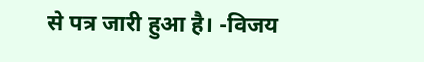से पत्र जारी हुआ है। -विजय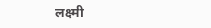लक्ष्मी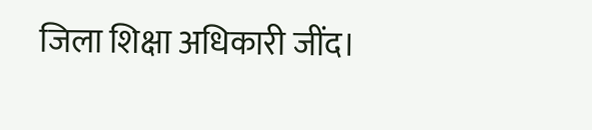जिला शिक्षा अधिकारी जींद।